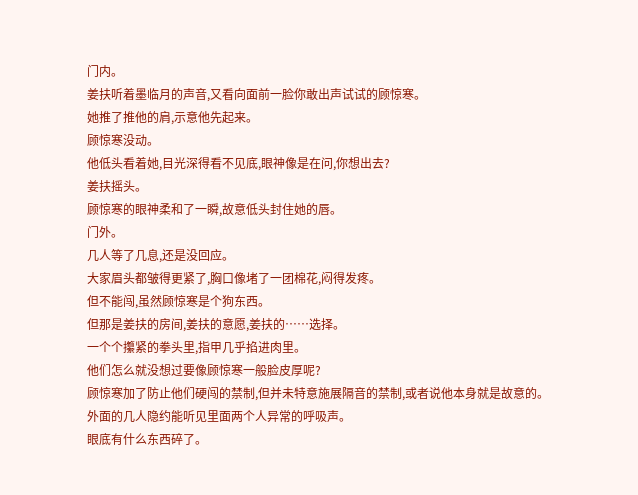门内。
姜扶听着墨临月的声音,又看向面前一脸你敢出声试试的顾惊寒。
她推了推他的肩,示意他先起来。
顾惊寒没动。
他低头看着她,目光深得看不见底,眼神像是在问,你想出去?
姜扶摇头。
顾惊寒的眼神柔和了一瞬,故意低头封住她的唇。
门外。
几人等了几息,还是没回应。
大家眉头都皱得更紧了,胸口像堵了一团棉花,闷得发疼。
但不能闯,虽然顾惊寒是个狗东西。
但那是姜扶的房间,姜扶的意愿,姜扶的……选择。
一个个攥紧的拳头里,指甲几乎掐进肉里。
他们怎么就没想过要像顾惊寒一般脸皮厚呢?
顾惊寒加了防止他们硬闯的禁制,但并未特意施展隔音的禁制,或者说他本身就是故意的。
外面的几人隐约能听见里面两个人异常的呼吸声。
眼底有什么东西碎了。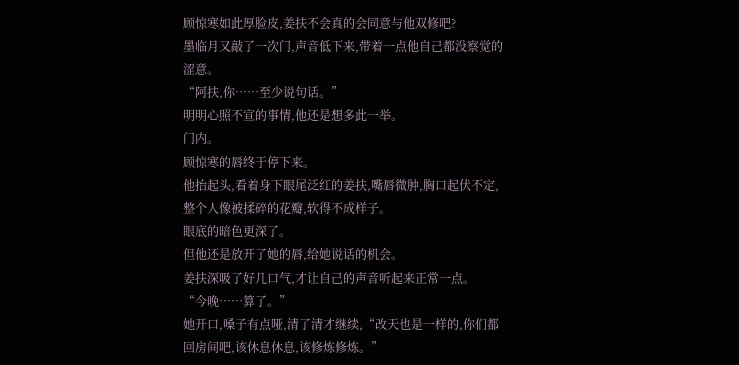顾惊寒如此厚脸皮,姜扶不会真的会同意与他双修吧?
墨临月又敲了一次门,声音低下来,带着一点他自己都没察觉的涩意。
“阿扶,你……至少说句话。”
明明心照不宣的事情,他还是想多此一举。
门内。
顾惊寒的唇终于停下来。
他抬起头,看着身下眼尾泛红的姜扶,嘴唇微肿,胸口起伏不定,整个人像被揉碎的花瓣,软得不成样子。
眼底的暗色更深了。
但他还是放开了她的唇,给她说话的机会。
姜扶深吸了好几口气,才让自己的声音听起来正常一点。
“今晚……算了。”
她开口,嗓子有点哑,清了清才继续,“改天也是一样的,你们都回房间吧,该休息休息,该修炼修炼。”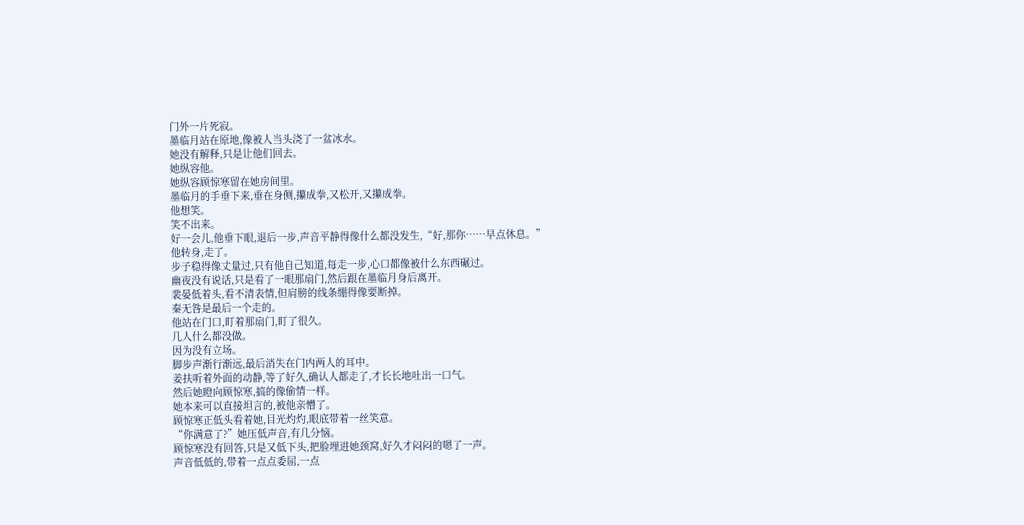门外一片死寂。
墨临月站在原地,像被人当头浇了一盆冰水。
她没有解释,只是让他们回去。
她纵容他。
她纵容顾惊寒留在她房间里。
墨临月的手垂下来,垂在身侧,攥成拳,又松开,又攥成拳。
他想笑。
笑不出来。
好一会儿,他垂下眼,退后一步,声音平静得像什么都没发生,“好,那你……早点休息。”
他转身,走了。
步子稳得像丈量过,只有他自己知道,每走一步,心口都像被什么东西碾过。
幽夜没有说话,只是看了一眼那扇门,然后跟在墨临月身后离开。
裴晏低着头,看不清表情,但肩膀的线条绷得像要断掉。
秦无咎是最后一个走的。
他站在门口,盯着那扇门,盯了很久。
几人什么都没做。
因为没有立场。
脚步声渐行渐远,最后消失在门内两人的耳中。
姜扶听着外面的动静,等了好久,确认人都走了,才长长地吐出一口气。
然后她瞪向顾惊寒,搞的像偷情一样。
她本来可以直接坦言的,被他亲懵了。
顾惊寒正低头看着她,目光灼灼,眼底带着一丝笑意。
“你满意了?”她压低声音,有几分恼。
顾惊寒没有回答,只是又低下头,把脸埋进她颈窝,好久才闷闷的嗯了一声。
声音低低的,带着一点点委屈,一点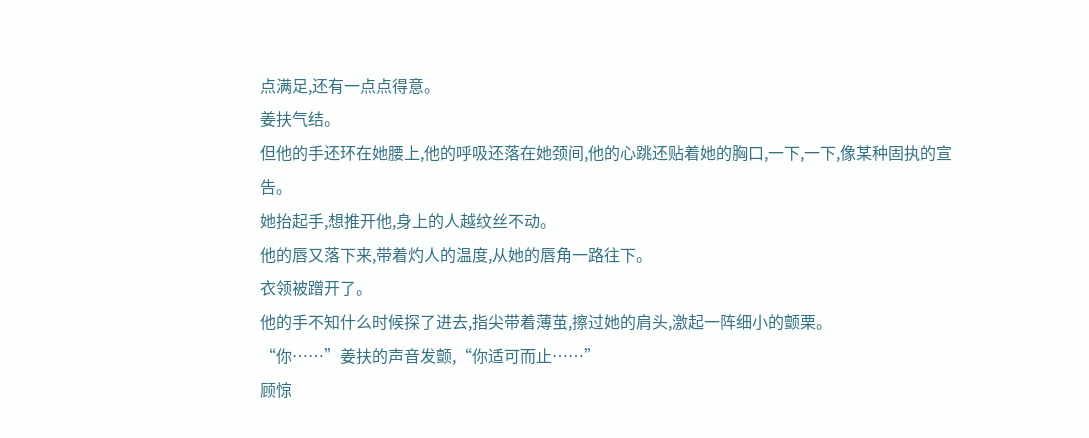点满足,还有一点点得意。
姜扶气结。
但他的手还环在她腰上,他的呼吸还落在她颈间,他的心跳还贴着她的胸口,一下,一下,像某种固执的宣告。
她抬起手,想推开他,身上的人越纹丝不动。
他的唇又落下来,带着灼人的温度,从她的唇角一路往下。
衣领被蹭开了。
他的手不知什么时候探了进去,指尖带着薄茧,擦过她的肩头,激起一阵细小的颤栗。
“你……”姜扶的声音发颤,“你适可而止……”
顾惊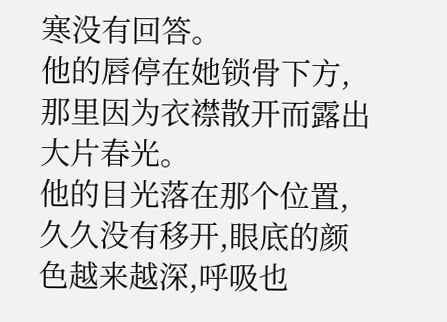寒没有回答。
他的唇停在她锁骨下方,那里因为衣襟散开而露出大片春光。
他的目光落在那个位置,久久没有移开,眼底的颜色越来越深,呼吸也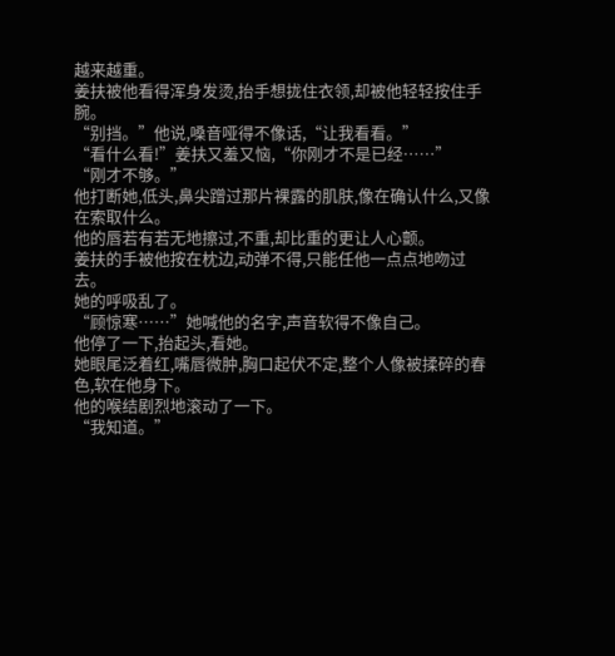越来越重。
姜扶被他看得浑身发烫,抬手想拢住衣领,却被他轻轻按住手腕。
“别挡。”他说,嗓音哑得不像话,“让我看看。”
“看什么看!”姜扶又羞又恼,“你刚才不是已经……”
“刚才不够。”
他打断她,低头,鼻尖蹭过那片裸露的肌肤,像在确认什么,又像在索取什么。
他的唇若有若无地擦过,不重,却比重的更让人心颤。
姜扶的手被他按在枕边,动弹不得,只能任他一点点地吻过去。
她的呼吸乱了。
“顾惊寒……”她喊他的名字,声音软得不像自己。
他停了一下,抬起头,看她。
她眼尾泛着红,嘴唇微肿,胸口起伏不定,整个人像被揉碎的春色,软在他身下。
他的喉结剧烈地滚动了一下。
“我知道。”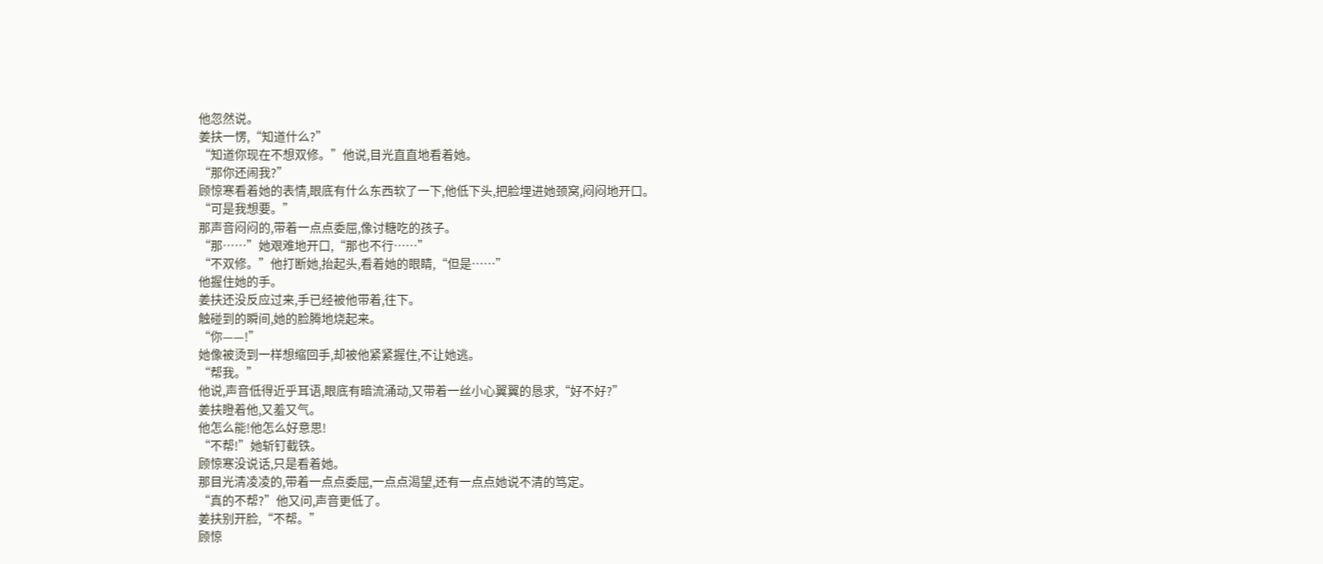他忽然说。
姜扶一愣,“知道什么?”
“知道你现在不想双修。”他说,目光直直地看着她。
“那你还闹我?”
顾惊寒看着她的表情,眼底有什么东西软了一下,他低下头,把脸埋进她颈窝,闷闷地开口。
“可是我想要。”
那声音闷闷的,带着一点点委屈,像讨糖吃的孩子。
“那……”她艰难地开口,“那也不行……”
“不双修。”他打断她,抬起头,看着她的眼睛,“但是……”
他握住她的手。
姜扶还没反应过来,手已经被他带着,往下。
触碰到的瞬间,她的脸腾地烧起来。
“你——!”
她像被烫到一样想缩回手,却被他紧紧握住,不让她逃。
“帮我。”
他说,声音低得近乎耳语,眼底有暗流涌动,又带着一丝小心翼翼的恳求,“好不好?”
姜扶瞪着他,又羞又气。
他怎么能!他怎么好意思!
“不帮!”她斩钉截铁。
顾惊寒没说话,只是看着她。
那目光清凌凌的,带着一点点委屈,一点点渴望,还有一点点她说不清的笃定。
“真的不帮?”他又问,声音更低了。
姜扶别开脸,“不帮。”
顾惊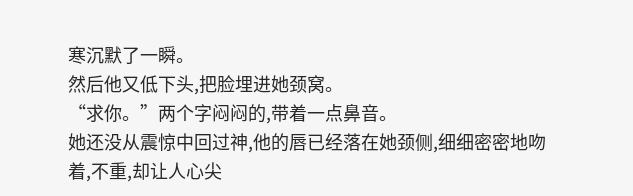寒沉默了一瞬。
然后他又低下头,把脸埋进她颈窝。
“求你。”两个字闷闷的,带着一点鼻音。
她还没从震惊中回过神,他的唇已经落在她颈侧,细细密密地吻着,不重,却让人心尖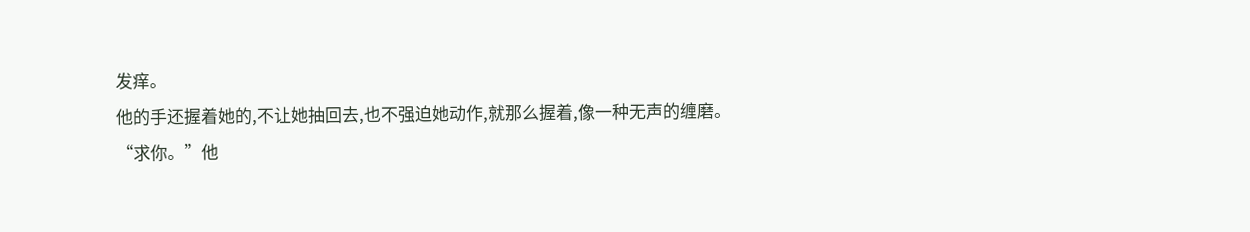发痒。
他的手还握着她的,不让她抽回去,也不强迫她动作,就那么握着,像一种无声的缠磨。
“求你。”他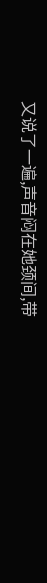又说了一遍,声音闷在她颈间,带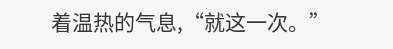着温热的气息,“就这一次。”